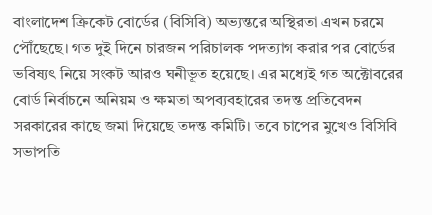বাংলাদেশ ক্রিকেট বোর্ডের (বিসিবি) অভ্যন্তরে অস্থিরতা এখন চরমে পৌঁছেছে। গত দুই দিনে চারজন পরিচালক পদত্যাগ করার পর বোর্ডের ভবিষ্যৎ নিয়ে সংকট আরও ঘনীভূত হয়েছে। এর মধ্যেই গত অক্টোবরের বোর্ড নির্বাচনে অনিয়ম ও ক্ষমতা অপব্যবহারের তদন্ত প্রতিবেদন সরকারের কাছে জমা দিয়েছে তদন্ত কমিটি। তবে চাপের মুখেও বিসিবি সভাপতি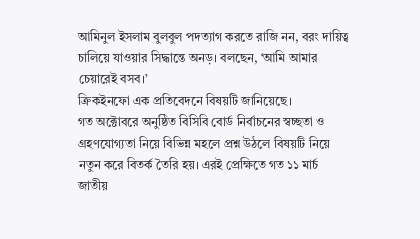আমিনুল ইসলাম বুলবুল পদত্যাগ করতে রাজি নন, বরং দায়িত্ব চালিয়ে যাওয়ার সিদ্ধান্তে অনড়। বলছেন, ‘আমি আমার চেয়ারেই বসব।’
ক্রিকইনফো এক প্রতিবেদনে বিষয়টি জানিয়েছে।
গত অক্টোবরে অনুষ্ঠিত বিসিবি বোর্ড নির্বাচনের স্বচ্ছতা ও গ্রহণযোগ্যতা নিয়ে বিভিন্ন মহলে প্রশ্ন উঠলে বিষয়টি নিয়ে নতুন করে বিতর্ক তৈরি হয়। এরই প্রেক্ষিতে গত ১১ মার্চ জাতীয়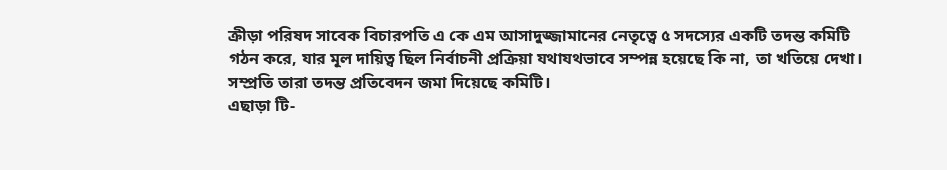ক্রীড়া পরিষদ সাবেক বিচারপতি এ কে এম আসাদুজ্জামানের নেতৃত্বে ৫ সদস্যের একটি তদন্ত কমিটি গঠন করে, যার মূল দায়িত্ব ছিল নির্বাচনী প্রক্রিয়া যথাযথভাবে সম্পন্ন হয়েছে কি না, তা খতিয়ে দেখা। সম্প্রতি তারা তদন্ত প্রতিবেদন জমা দিয়েছে কমিটি।
এছাড়া টি-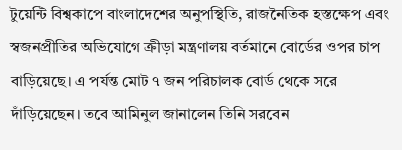টুয়েন্টি বিশ্বকাপে বাংলাদেশের অনুপস্থিতি, রাজনৈতিক হস্তক্ষেপ এবং স্বজনপ্রীতির অভিযোগে ক্রীড়া মন্ত্রণালয় বর্তমানে বোর্ডের ওপর চাপ বাড়িয়েছে। এ পর্যন্ত মোট ৭ জন পরিচালক বোর্ড থেকে সরে দাঁড়িয়েছেন। তবে আমিনুল জানালেন তিনি সরবেন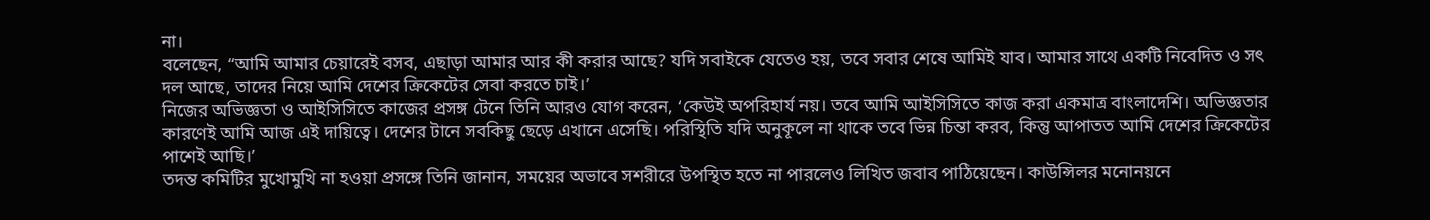না।
বলেছেন, “আমি আমার চেয়ারেই বসব, এছাড়া আমার আর কী করার আছে? যদি সবাইকে যেতেও হয়, তবে সবার শেষে আমিই যাব। আমার সাথে একটি নিবেদিত ও সৎ দল আছে, তাদের নিয়ে আমি দেশের ক্রিকেটের সেবা করতে চাই।’
নিজের অভিজ্ঞতা ও আইসিসিতে কাজের প্রসঙ্গ টেনে তিনি আরও যোগ করেন, ‘কেউই অপরিহার্য নয়। তবে আমি আইসিসিতে কাজ করা একমাত্র বাংলাদেশি। অভিজ্ঞতার কারণেই আমি আজ এই দায়িত্বে। দেশের টানে সবকিছু ছেড়ে এখানে এসেছি। পরিস্থিতি যদি অনুকূলে না থাকে তবে ভিন্ন চিন্তা করব, কিন্তু আপাতত আমি দেশের ক্রিকেটের পাশেই আছি।’
তদন্ত কমিটির মুখোমুখি না হওয়া প্রসঙ্গে তিনি জানান, সময়ের অভাবে সশরীরে উপস্থিত হতে না পারলেও লিখিত জবাব পাঠিয়েছেন। কাউন্সিলর মনোনয়নে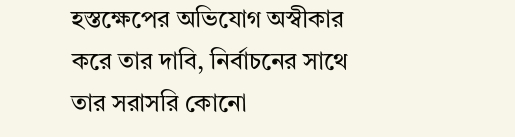হস্তক্ষেপের অভিযোগ অস্বীকার করে তার দাবি, নির্বাচনের সাথে তার সরাসরি কোনো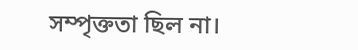সম্পৃক্ততা ছিল না।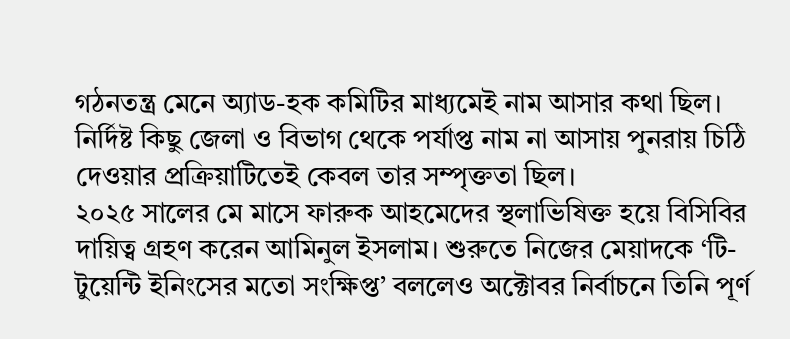গঠনতন্ত্র মেনে অ্যাড-হক কমিটির মাধ্যমেই নাম আসার কথা ছিল। নির্দিষ্ট কিছু জেলা ও বিভাগ থেকে পর্যাপ্ত নাম না আসায় পুনরায় চিঠি দেওয়ার প্রক্রিয়াটিতেই কেবল তার সম্পৃক্ততা ছিল।
২০২৫ সালের মে মাসে ফারুক আহমেদের স্থলাভিষিক্ত হয়ে বিসিবির দায়িত্ব গ্রহণ করেন আমিনুল ইসলাম। শুরুতে নিজের মেয়াদকে ‘টি-টুয়েন্টি ইনিংসের মতো সংক্ষিপ্ত’ বললেও অক্টোবর নির্বাচনে তিনি পূর্ণ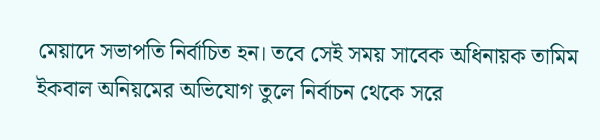মেয়াদে সভাপতি নির্বাচিত হন। তবে সেই সময় সাবেক অধিনায়ক তামিম ইকবাল অনিয়মের অভিযোগ তুলে নির্বাচন থেকে সরে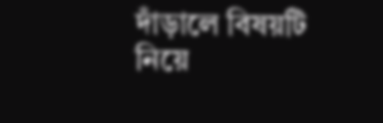দাঁড়ালে বিষয়টি নিয়ে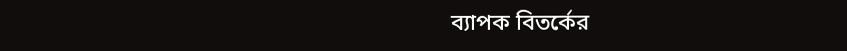ব্যাপক বিতর্কের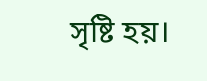সৃষ্টি হয়।